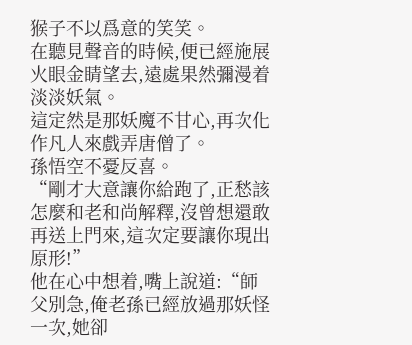猴子不以爲意的笑笑。
在聽見聲音的時候,便已經施展火眼金睛望去,遠處果然彌漫着淡淡妖氣。
這定然是那妖魔不甘心,再次化作凡人來戲弄唐僧了。
孫悟空不憂反喜。
“剛才大意讓你給跑了,正愁該怎麼和老和尚解釋,沒曾想還敢再送上門來,這次定要讓你現出原形!”
他在心中想着,嘴上說道:“師父別急,俺老孫已經放過那妖怪一次,她卻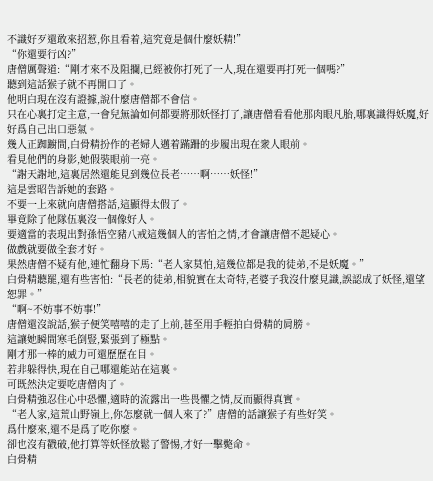不識好歹還敢來招惹,你且看着,這究竟是個什麼妖精!”
“你還要行凶?”
唐僧厲聲道:“剛才來不及阻攔,已經被你打死了一人,現在還要再打死一個嗎?”
聽到這話猴子就不再開口了。
他明白現在沒有證據,說什麼唐僧都不會信。
只在心裏打定主意,一會兒無論如何都要將那妖怪打了,讓唐僧看看他那肉眼凡胎,哪裏識得妖魔,好好爲自己出口惡氣。
幾人正踟躕間,白骨精扮作的老婦人邁着蹣跚的步履出現在衆人眼前。
看見他們的身影,她假裝眼前一亮。
“謝天謝地,這裏居然還能見到幾位長老……啊……妖怪!”
這是雲昭告訴她的套路。
不要一上來就向唐僧搭話,這顯得太假了。
畢竟除了他隊伍裏沒一個像好人。
要適當的表現出對孫悟空豬八戒這幾個人的害怕之情,才會讓唐僧不起疑心。
做戲就要做全套才好。
果然唐僧不疑有他,連忙翻身下馬:“老人家莫怕,這幾位都是我的徒弟,不是妖魔。”
白骨精聽罷,還有些害怕:“長老的徒弟,相貌實在太奇特,老婆子我沒什麼見識,誤認成了妖怪,還望恕罪。”
“啊~不妨事不妨事!”
唐僧還沒說話,猴子便笑嘻嘻的走了上前,甚至用手輕拍白骨精的肩膀。
這讓她瞬間寒毛倒豎,緊張到了極點。
剛才那一棒的威力可還歷歷在目。
若非躲得快,現在自己哪還能站在這裏。
可既然決定要吃唐僧肉了。
白骨精強忍住心中恐懼,適時的流露出一些畏懼之情,反而顯得真實。
“老人家,這荒山野嶺上,你怎麼就一個人來了?”唐僧的話讓猴子有些好笑。
爲什麼來,還不是爲了吃你麼。
卻也沒有戳破,他打算等妖怪放鬆了警惕,才好一擊斃命。
白骨精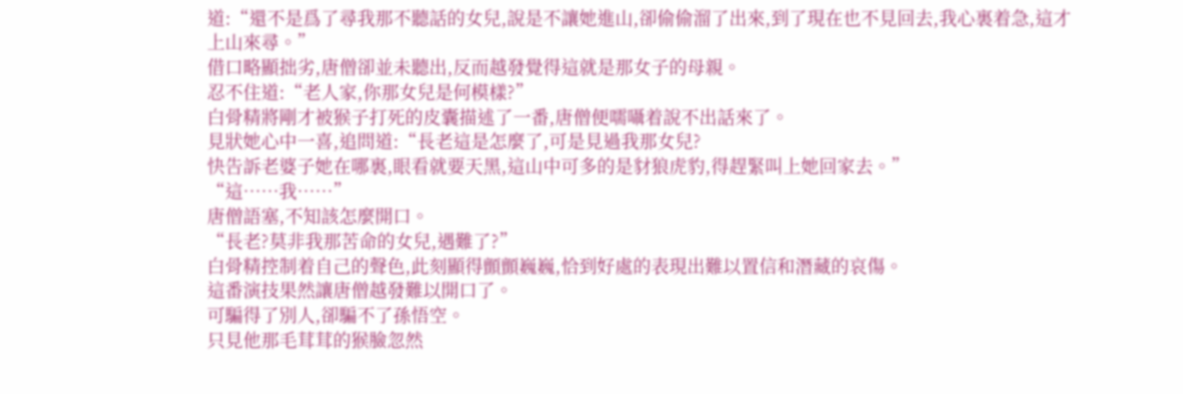道:“還不是爲了尋我那不聽話的女兒,說是不讓她進山,卻偷偷溜了出來,到了現在也不見回去,我心裏着急,這才上山來尋。”
借口略顯拙劣,唐僧卻並未聽出,反而越發覺得這就是那女子的母親。
忍不住道:“老人家,你那女兒是何模樣?”
白骨精將剛才被猴子打死的皮囊描述了一番,唐僧便嚅囁着說不出話來了。
見狀她心中一喜,追問道:“長老這是怎麼了,可是見過我那女兒?
快告訴老婆子她在哪裏,眼看就要天黑,這山中可多的是豺狼虎豹,得趕緊叫上她回家去。”
“這……我……”
唐僧語塞,不知該怎麼開口。
“長老?莫非我那苦命的女兒,遇難了?”
白骨精控制着自己的聲色,此刻顯得顫顫巍巍,恰到好處的表現出難以置信和潛藏的哀傷。
這番演技果然讓唐僧越發難以開口了。
可騙得了別人,卻騙不了孫悟空。
只見他那毛茸茸的猴臉忽然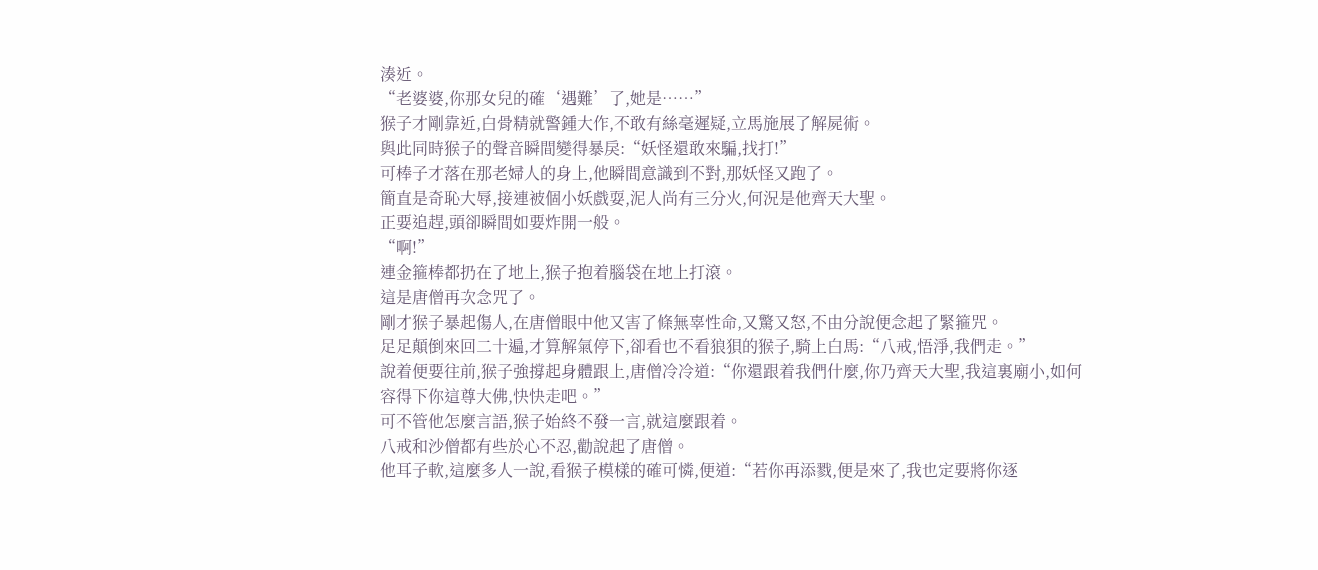湊近。
“老婆婆,你那女兒的確‘遇難’了,她是……”
猴子才剛靠近,白骨精就警鍾大作,不敢有絲毫遲疑,立馬施展了解屍術。
與此同時猴子的聲音瞬間變得暴戾:“妖怪還敢來騙,找打!”
可棒子才落在那老婦人的身上,他瞬間意識到不對,那妖怪又跑了。
簡直是奇恥大辱,接連被個小妖戲耍,泥人尚有三分火,何況是他齊天大聖。
正要追趕,頭卻瞬間如要炸開一般。
“啊!”
連金箍棒都扔在了地上,猴子抱着腦袋在地上打滾。
這是唐僧再次念咒了。
剛才猴子暴起傷人,在唐僧眼中他又害了條無辜性命,又驚又怒,不由分說便念起了緊箍咒。
足足顛倒來回二十遍,才算解氣停下,卻看也不看狼狽的猴子,騎上白馬:“八戒,悟淨,我們走。”
說着便要往前,猴子強撐起身體跟上,唐僧冷冷道:“你還跟着我們什麼,你乃齊天大聖,我這裏廟小,如何容得下你這尊大佛,快快走吧。”
可不管他怎麼言語,猴子始終不發一言,就這麼跟着。
八戒和沙僧都有些於心不忍,勸說起了唐僧。
他耳子軟,這麼多人一說,看猴子模樣的確可憐,便道:“若你再添戮,便是來了,我也定要將你逐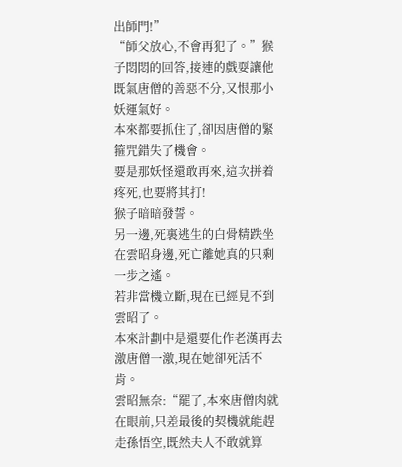出師門!”
“師父放心,不會再犯了。”猴子悶悶的回答,接連的戲耍讓他既氣唐僧的善惡不分,又恨那小妖運氣好。
本來都要抓住了,卻因唐僧的緊箍咒錯失了機會。
要是那妖怪還敢再來,這次拼着疼死,也要將其打!
猴子暗暗發誓。
另一邊,死裏逃生的白骨精跌坐在雲昭身邊,死亡離她真的只剩一步之遙。
若非當機立斷,現在已經見不到雲昭了。
本來計劃中是還要化作老漢再去激唐僧一激,現在她卻死活不肯。
雲昭無奈:“罷了,本來唐僧肉就在眼前,只差最後的契機就能趕走孫悟空,既然夫人不敢就算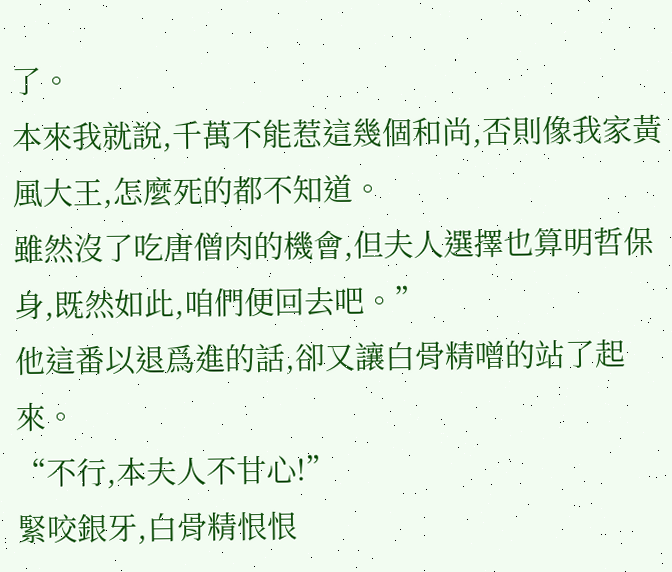了。
本來我就說,千萬不能惹這幾個和尚,否則像我家黃風大王,怎麼死的都不知道。
雖然沒了吃唐僧肉的機會,但夫人選擇也算明哲保身,既然如此,咱們便回去吧。”
他這番以退爲進的話,卻又讓白骨精噌的站了起來。
“不行,本夫人不甘心!”
緊咬銀牙,白骨精恨恨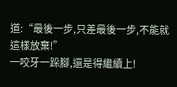道:“最後一步,只差最後一步,不能就這樣放棄!”
一咬牙一跺腳,還是得繼續上!